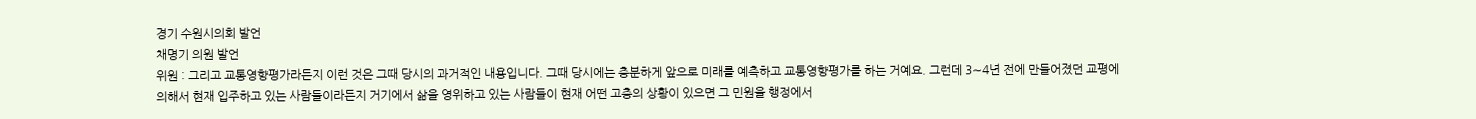경기 수원시의회 발언
채명기 의원 발언
위원 : 그리고 교통영향평가라든지 이런 것은 그때 당시의 과거적인 내용입니다. 그때 당시에는 충분하게 앞으로 미래를 예측하고 교통영향평가를 하는 거예요. 그런데 3∼4년 전에 만들어졌던 교평에 의해서 현재 입주하고 있는 사람들이라든지 거기에서 삶을 영위하고 있는 사람들이 현재 어떤 고충의 상황이 있으면 그 민원을 행정에서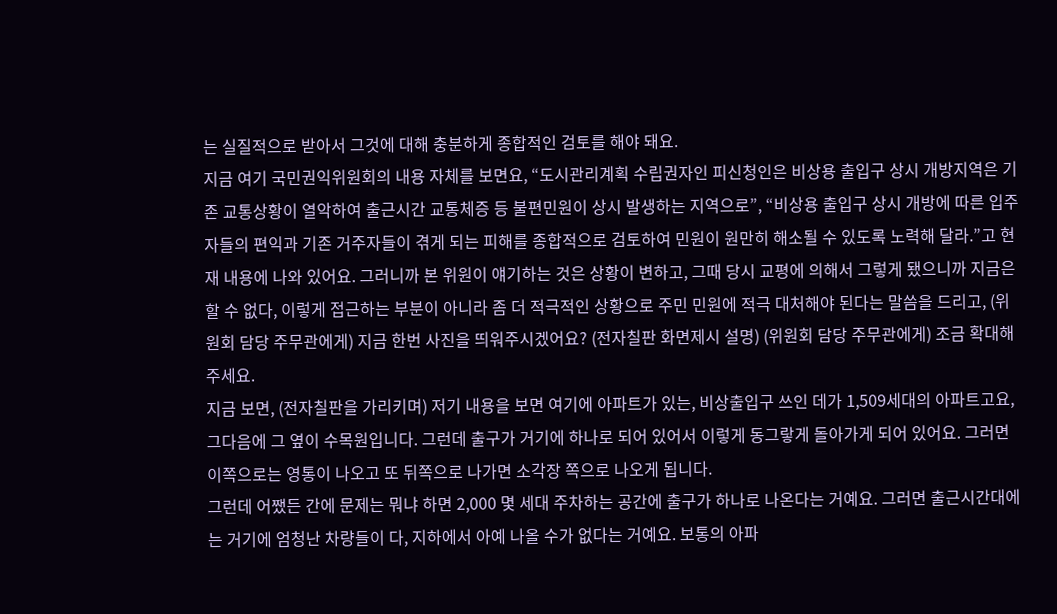는 실질적으로 받아서 그것에 대해 충분하게 종합적인 검토를 해야 돼요.
지금 여기 국민권익위원회의 내용 자체를 보면요, “도시관리계획 수립권자인 피신청인은 비상용 출입구 상시 개방지역은 기존 교통상황이 열악하여 출근시간 교통체증 등 불편민원이 상시 발생하는 지역으로”, “비상용 출입구 상시 개방에 따른 입주자들의 편익과 기존 거주자들이 겪게 되는 피해를 종합적으로 검토하여 민원이 원만히 해소될 수 있도록 노력해 달라.”고 현재 내용에 나와 있어요. 그러니까 본 위원이 얘기하는 것은 상황이 변하고, 그때 당시 교평에 의해서 그렇게 됐으니까 지금은 할 수 없다, 이렇게 접근하는 부분이 아니라 좀 더 적극적인 상황으로 주민 민원에 적극 대처해야 된다는 말씀을 드리고, (위원회 담당 주무관에게) 지금 한번 사진을 띄워주시겠어요? (전자칠판 화면제시 설명) (위원회 담당 주무관에게) 조금 확대해 주세요.
지금 보면, (전자칠판을 가리키며) 저기 내용을 보면 여기에 아파트가 있는, 비상출입구 쓰인 데가 1,509세대의 아파트고요, 그다음에 그 옆이 수목원입니다. 그런데 출구가 거기에 하나로 되어 있어서 이렇게 동그랗게 돌아가게 되어 있어요. 그러면 이쪽으로는 영통이 나오고 또 뒤쪽으로 나가면 소각장 쪽으로 나오게 됩니다.
그런데 어쨌든 간에 문제는 뭐냐 하면 2,000 몇 세대 주차하는 공간에 출구가 하나로 나온다는 거예요. 그러면 출근시간대에는 거기에 엄청난 차량들이 다, 지하에서 아예 나올 수가 없다는 거예요. 보통의 아파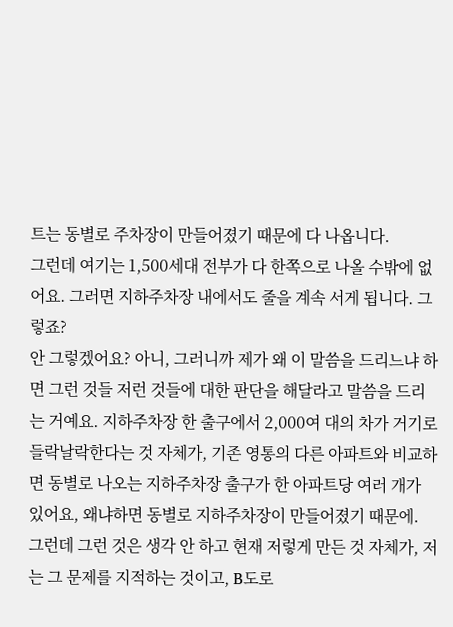트는 동별로 주차장이 만들어졌기 때문에 다 나옵니다.
그런데 여기는 1,500세대 전부가 다 한쪽으로 나올 수밖에 없어요. 그러면 지하주차장 내에서도 줄을 계속 서게 됩니다. 그렇죠?
안 그렇겠어요? 아니, 그러니까 제가 왜 이 말씀을 드리느냐 하면 그런 것들 저런 것들에 대한 판단을 해달라고 말씀을 드리는 거예요. 지하주차장 한 출구에서 2,000여 대의 차가 거기로 들락날락한다는 것 자체가, 기존 영통의 다른 아파트와 비교하면 동별로 나오는 지하주차장 출구가 한 아파트당 여러 개가 있어요, 왜냐하면 동별로 지하주차장이 만들어졌기 때문에.
그런데 그런 것은 생각 안 하고 현재 저렇게 만든 것 자체가, 저는 그 문제를 지적하는 것이고, B도로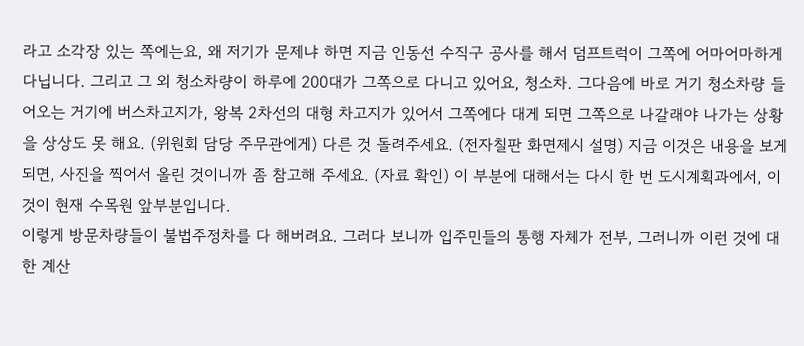라고 소각장 있는 쪽에는요, 왜 저기가 문제냐 하면 지금 인동선 수직구 공사를 해서 덤프트럭이 그쪽에 어마어마하게 다닙니다. 그리고 그 외 청소차량이 하루에 200대가 그쪽으로 다니고 있어요, 청소차. 그다음에 바로 거기 청소차량 들어오는 거기에 버스차고지가, 왕복 2차선의 대형 차고지가 있어서 그쪽에다 대게 되면 그쪽으로 나갈래야 나가는 상황을 상상도 못 해요. (위원회 담당 주무관에게) 다른 것 돌려주세요. (전자칠판 화면제시 설명) 지금 이것은 내용을 보게 되면, 사진을 찍어서 올린 것이니까 좀 참고해 주세요. (자료 확인) 이 부분에 대해서는 다시 한 번 도시계획과에서, 이것이 현재 수목원 앞부분입니다.
이렇게 방문차량들이 불법주정차를 다 해버려요. 그러다 보니까 입주민들의 통행 자체가 전부, 그러니까 이런 것에 대한 계산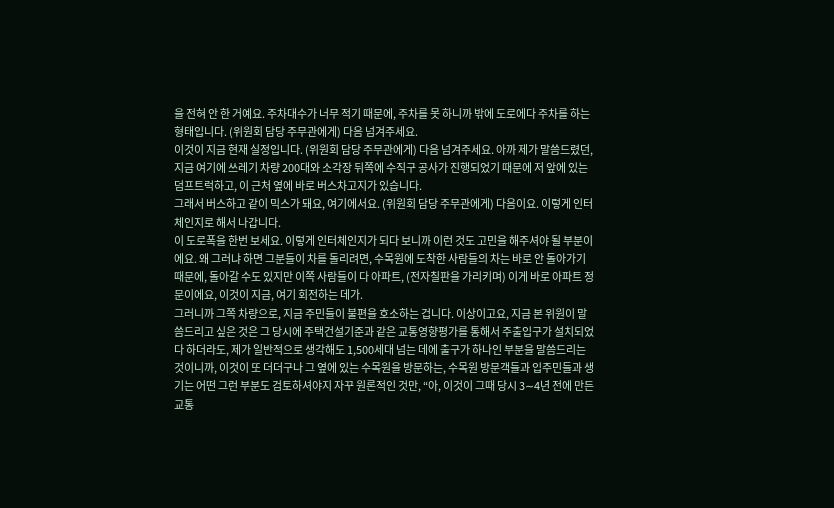을 전혀 안 한 거예요. 주차대수가 너무 적기 때문에, 주차를 못 하니까 밖에 도로에다 주차를 하는 형태입니다. (위원회 담당 주무관에게) 다음 넘겨주세요.
이것이 지금 현재 실정입니다. (위원회 담당 주무관에게) 다음 넘겨주세요. 아까 제가 말씀드렸던, 지금 여기에 쓰레기 차량 200대와 소각장 뒤쪽에 수직구 공사가 진행되었기 때문에 저 앞에 있는 덤프트럭하고, 이 근처 옆에 바로 버스차고지가 있습니다.
그래서 버스하고 같이 믹스가 돼요, 여기에서요. (위원회 담당 주무관에게) 다음이요. 이렇게 인터체인지로 해서 나갑니다.
이 도로폭을 한번 보세요. 이렇게 인터체인지가 되다 보니까 이런 것도 고민을 해주셔야 될 부분이에요. 왜 그러냐 하면 그분들이 차를 돌리려면, 수목원에 도착한 사람들의 차는 바로 안 돌아가기 때문에, 돌아갈 수도 있지만 이쪽 사람들이 다 아파트, (전자칠판을 가리키며) 이게 바로 아파트 정문이에요, 이것이 지금, 여기 회전하는 데가.
그러니까 그쪽 차량으로, 지금 주민들이 불편을 호소하는 겁니다. 이상이고요, 지금 본 위원이 말씀드리고 싶은 것은 그 당시에 주택건설기준과 같은 교통영향평가를 통해서 주출입구가 설치되었다 하더라도, 제가 일반적으로 생각해도 1,500세대 넘는 데에 출구가 하나인 부분을 말씀드리는 것이니까, 이것이 또 더더구나 그 옆에 있는 수목원을 방문하는, 수목원 방문객들과 입주민들과 생기는 어떤 그런 부분도 검토하셔야지 자꾸 원론적인 것만, “아, 이것이 그때 당시 3∼4년 전에 만든 교통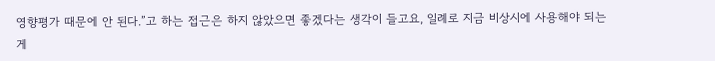영향평가 때문에 안 된다.”고 하는 접근은 하지 않았으면 좋겠다는 생각이 들고요, 일례로 지금 비상시에 사용해야 되는 게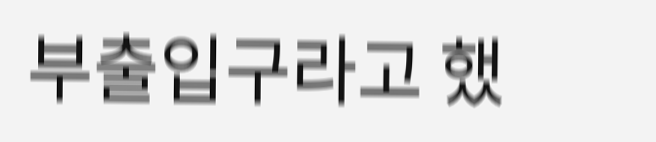부출입구라고 했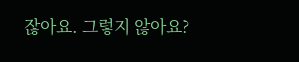잖아요. 그렇지 않아요?